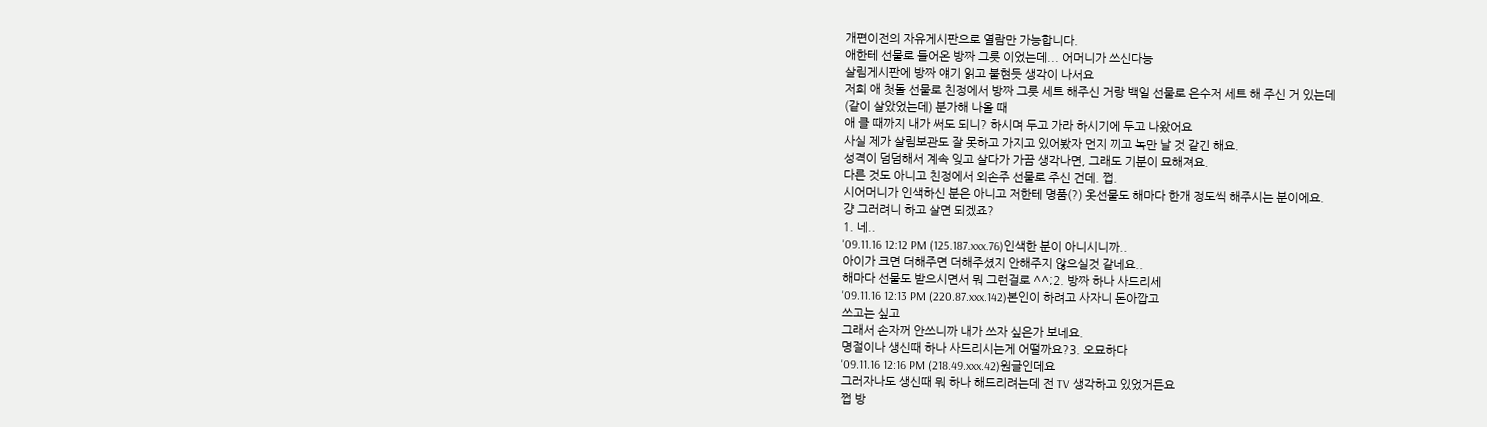개편이전의 자유게시판으로 열람만 가능합니다.
애한테 선물로 들어온 방짜 그릇 이었는데... 어머니가 쓰신다능
살림게시판에 방짜 얘기 읽고 불현듯 생각이 나서요
저희 애 첫돌 선물로 친정에서 방짜 그릇 세트 해주신 거랑 백일 선물로 은수저 세트 해 주신 거 있는데
(같이 살았었는데) 분가해 나올 때
애 클 때까지 내가 써도 되니? 하시며 두고 가라 하시기에 두고 나왔어요
사실 제가 살림보관도 잘 못하고 가지고 있어봤자 먼지 끼고 녹만 날 것 같긴 해요.
성격이 덤덤해서 계속 잊고 살다가 가끔 생각나면, 그래도 기분이 묘해져요.
다른 것도 아니고 친정에서 외손주 선물로 주신 건데. 쩝.
시어머니가 인색하신 분은 아니고 저한테 명품(?) 옷선물도 해마다 한개 정도씩 해주시는 분이에요.
걍 그러려니 하고 살면 되겠죠?
1. 네..
'09.11.16 12:12 PM (125.187.xxx.76)인색한 분이 아니시니까..
아이가 크면 더해주면 더해주셨지 안해주지 않으실것 같네요..
해마다 선물도 받으시면서 뭐 그런걸로 ^^;2. 방짜 하나 사드리세
'09.11.16 12:13 PM (220.87.xxx.142)본인이 하려고 사자니 돈아깝고
쓰고는 싶고
그래서 손자꺼 안쓰니까 내가 쓰자 싶은가 보네요.
명절이나 생신때 하나 사드리시는게 어떨까요?3. 오묘하다
'09.11.16 12:16 PM (218.49.xxx.42)원글인데요
그러자나도 생신때 뭐 하나 해드리려는데 전 TV 생각하고 있었거든요
쩝 방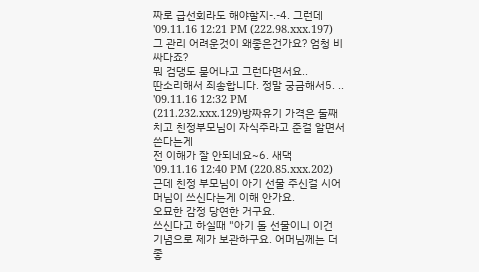짜로 급선회라도 해야할지-.-4. 그런데
'09.11.16 12:21 PM (222.98.xxx.197)그 관리 어려운것이 왜좋은건가요? 엄청 비싸다죠?
뭐 검댕도 묻어나고 그런다면서요..
딴소리해서 죄송합니다. 정말 궁금해서5. ..
'09.11.16 12:32 PM (211.232.xxx.129)방짜유기 가격은 둘째치고 친정부모님이 자식주라고 준걸 알면서 쓴다는게
전 이해가 잘 안되네요~6. 새댁
'09.11.16 12:40 PM (220.85.xxx.202)근데 친정 부모님이 아기 선물 주신걸 시어머님이 쓰신다는게 이해 안가요.
오묘한 감정 당연한 거구요.
쓰신다고 하실때 "아기 돌 선물이니 이건 기념으로 제가 보관하구요. 어머님께는 더 좋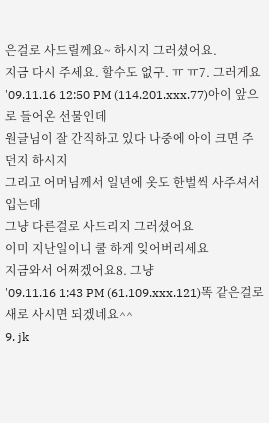은걸로 사드릴께요~ 하시지 그러셨어요.
지금 다시 주세요. 할수도 없구. ㅠ ㅠ7. 그러게요
'09.11.16 12:50 PM (114.201.xxx.77)아이 앞으로 들어온 선물인데
원글님이 잘 간직하고 있다 나중에 아이 크면 주던지 하시지
그리고 어머님께서 일년에 옷도 한벌씩 사주셔서 입는데
그냥 다른걸로 사드리지 그러셨어요
이미 지난일이니 쿨 하게 잊어버리세요
지금와서 어쩌겠어요8. 그냥
'09.11.16 1:43 PM (61.109.xxx.121)똑 같은걸로 새로 사시면 되겠네요^^
9. jk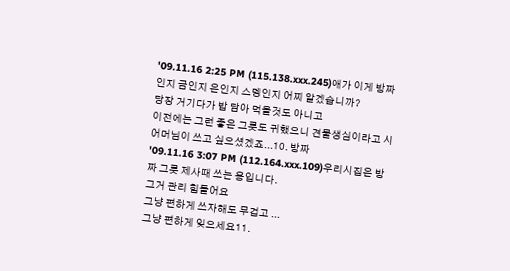'09.11.16 2:25 PM (115.138.xxx.245)애가 이게 방짜인지 금인지 은인지 스뎅인지 어찌 알겠습니까?
당장 거기다가 밥 담아 먹을것도 아니고
이전에는 그런 좋은 그릇도 귀했으니 견물생심이라고 시어머님이 쓰고 싶으셨겠죠...10. 방짜
'09.11.16 3:07 PM (112.164.xxx.109)우리시집은 방짜 그릇 제사때 쓰는 용입니다.
그거 관리 힘들어요
그냥 편하게 쓰자해도 무겁고 ...
그냥 편하게 잊으세요11.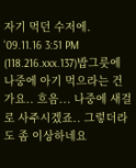자기 먹던 수저에.
'09.11.16 3:51 PM (118.216.xxx.137)밥그릇에 나중에 아기 먹으라는 건가요.. 흐음... 나중에 새걸로 사주시겠죠.. 그렇더라도 좀 이상하네요